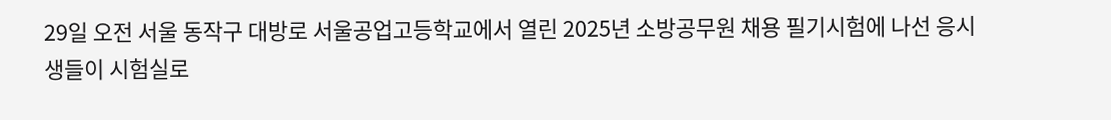29일 오전 서울 동작구 대방로 서울공업고등학교에서 열린 2025년 소방공무원 채용 필기시험에 나선 응시생들이 시험실로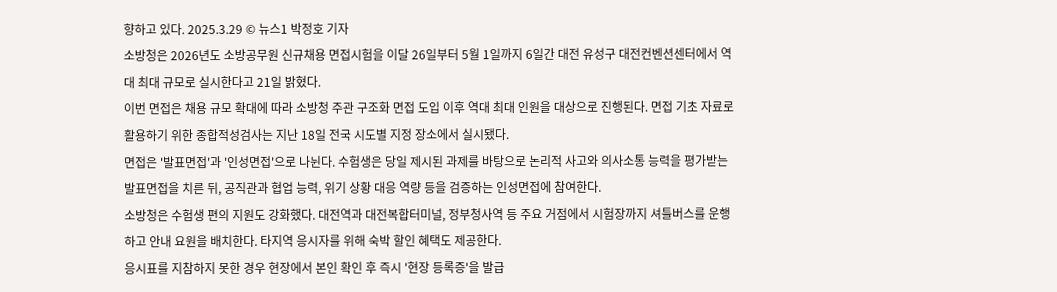향하고 있다. 2025.3.29 © 뉴스1 박정호 기자
소방청은 2026년도 소방공무원 신규채용 면접시험을 이달 26일부터 5월 1일까지 6일간 대전 유성구 대전컨벤션센터에서 역대 최대 규모로 실시한다고 21일 밝혔다.
이번 면접은 채용 규모 확대에 따라 소방청 주관 구조화 면접 도입 이후 역대 최대 인원을 대상으로 진행된다. 면접 기초 자료로 활용하기 위한 종합적성검사는 지난 18일 전국 시도별 지정 장소에서 실시됐다.
면접은 '발표면접'과 '인성면접'으로 나뉜다. 수험생은 당일 제시된 과제를 바탕으로 논리적 사고와 의사소통 능력을 평가받는 발표면접을 치른 뒤, 공직관과 협업 능력, 위기 상황 대응 역량 등을 검증하는 인성면접에 참여한다.
소방청은 수험생 편의 지원도 강화했다. 대전역과 대전복합터미널, 정부청사역 등 주요 거점에서 시험장까지 셔틀버스를 운행하고 안내 요원을 배치한다. 타지역 응시자를 위해 숙박 할인 혜택도 제공한다.
응시표를 지참하지 못한 경우 현장에서 본인 확인 후 즉시 '현장 등록증'을 발급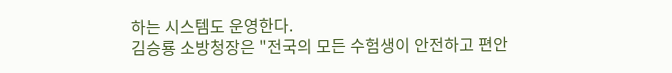하는 시스템도 운영한다.
김승룡 소방청장은 "전국의 모든 수험생이 안전하고 편안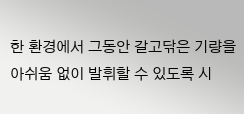한 환경에서 그동안 갈고닦은 기량을 아쉬움 없이 발휘할 수 있도록 시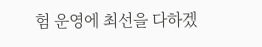험 운영에 최선을 다하겠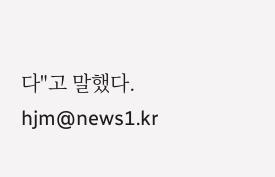다"고 말했다.
hjm@news1.kr